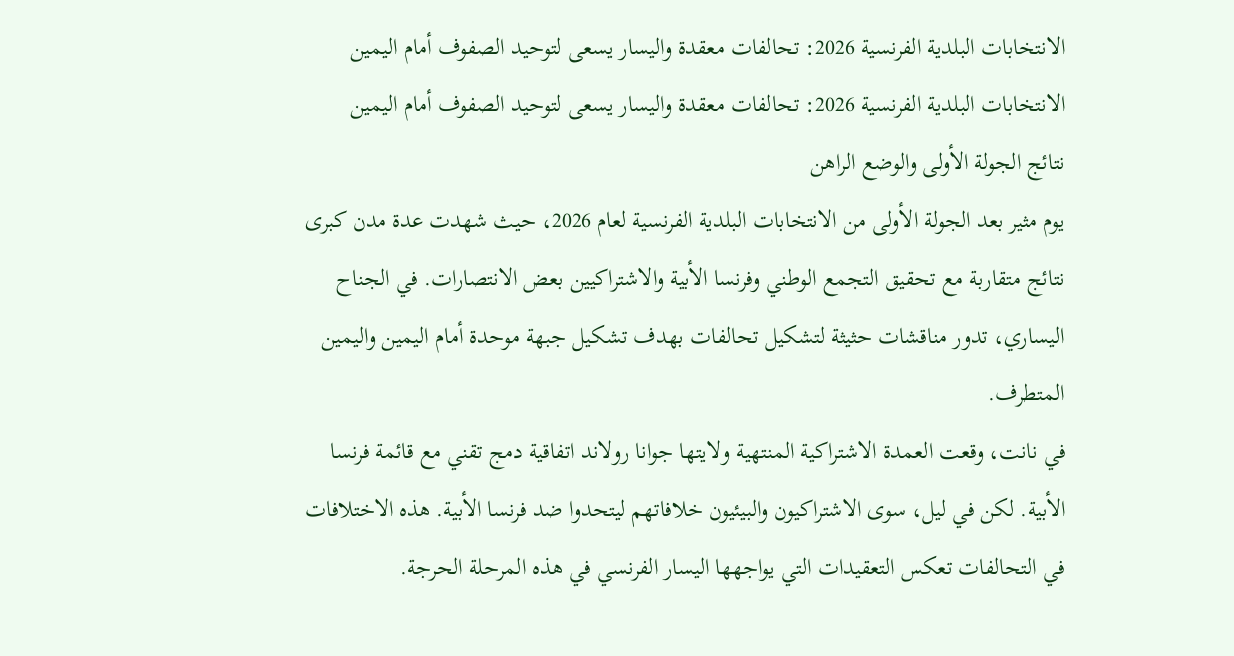الانتخابات البلدية الفرنسية 2026: تحالفات معقدة واليسار يسعى لتوحيد الصفوف أمام اليمين
الانتخابات البلدية الفرنسية 2026: تحالفات معقدة واليسار يسعى لتوحيد الصفوف أمام اليمين
نتائج الجولة الأولى والوضع الراهن
يوم مثير بعد الجولة الأولى من الانتخابات البلدية الفرنسية لعام 2026، حيث شهدت عدة مدن كبرى نتائج متقاربة مع تحقيق التجمع الوطني وفرنسا الأبية والاشتراكيين بعض الانتصارات. في الجناح اليساري، تدور مناقشات حثيثة لتشكيل تحالفات بهدف تشكيل جبهة موحدة أمام اليمين واليمين المتطرف.
في نانت، وقعت العمدة الاشتراكية المنتهية ولايتها جوانا رولاند اتفاقية دمج تقني مع قائمة فرنسا الأبية. لكن في ليل، سوى الاشتراكيون والبيئيون خلافاتهم ليتحدوا ضد فرنسا الأبية. هذه الاختلافات في التحالفات تعكس التعقيدات التي يواجهها اليسار الفرنسي في هذه المرحلة الحرجة.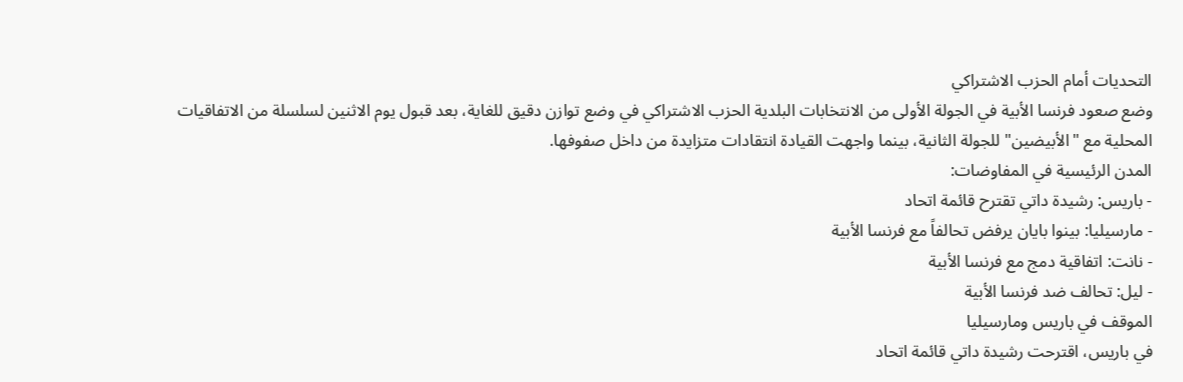التحديات أمام الحزب الاشتراكي
وضع صعود فرنسا الأبية في الجولة الأولى من الانتخابات البلدية الحزب الاشتراكي في وضع توازن دقيق للغاية، بعد قبول يوم الاثنين لسلسلة من الاتفاقيات المحلية مع "الأبيضين" للجولة الثانية، بينما واجهت القيادة انتقادات متزايدة من داخل صفوفها.
المدن الرئيسية في المفاوضات:
- باريس: رشيدة داتي تقترح قائمة اتحاد
- مارسيليا: بينوا بايان يرفض تحالفاً مع فرنسا الأبية
- نانت: اتفاقية دمج مع فرنسا الأبية
- ليل: تحالف ضد فرنسا الأبية
الموقف في باريس ومارسيليا
في باريس، اقترحت رشيدة داتي قائمة اتحاد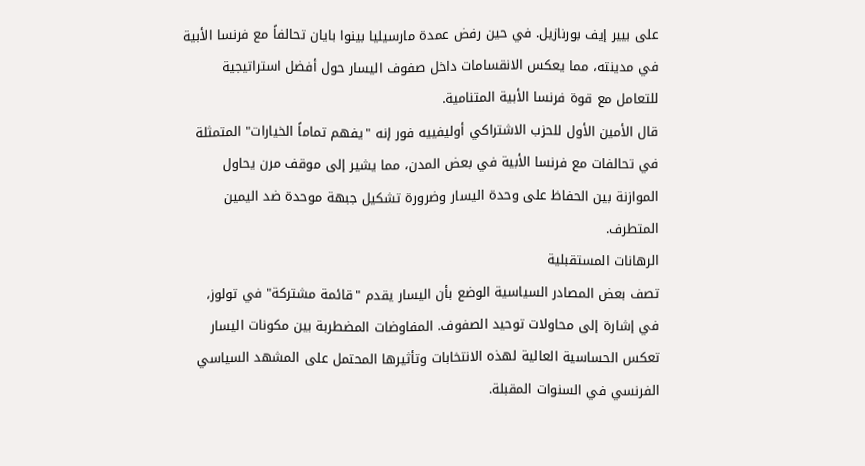على بيير إيف بورنازيل. في حين رفض عمدة مارسيليا بينوا بايان تحالفاً مع فرنسا الأبية في مدينته، مما يعكس الانقسامات داخل صفوف اليسار حول أفضل استراتيجية للتعامل مع قوة فرنسا الأبية المتنامية.
قال الأمين الأول للحزب الاشتراكي أوليفييه فور إنه "يفهم تماماً الخيارات" المتمثلة في تحالفات مع فرنسا الأبية في بعض المدن، مما يشير إلى موقف مرن يحاول الموازنة بين الحفاظ على وحدة اليسار وضرورة تشكيل جبهة موحدة ضد اليمين المتطرف.
الرهانات المستقبلية
تصف بعض المصادر السياسية الوضع بأن اليسار يقدم "قائمة مشتركة" في تولوز، في إشارة إلى محاولات توحيد الصفوف. المفاوضات المضطربة بين مكونات اليسار تعكس الحساسية العالية لهذه الانتخابات وتأثيرها المحتمل على المشهد السياسي الفرنسي في السنوات المقبلة.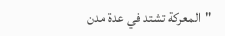"المعركة تشتد في عدة مدن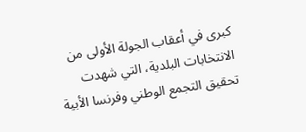كبرى في أعقاب الجولة الأولى من الانتخابات البلدية، التي شهدت تحقيق التجمع الوطني وفرنسا الأبية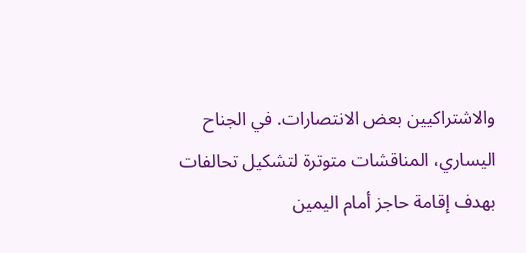والاشتراكيين بعض الانتصارات. في الجناح اليساري، المناقشات متوترة لتشكيل تحالفات بهدف إقامة حاجز أمام اليمين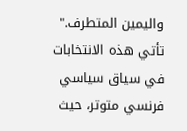واليمين المتطرف."
تأتي هذه الانتخابات في سياق سياسي فرنسي متوتر، حيث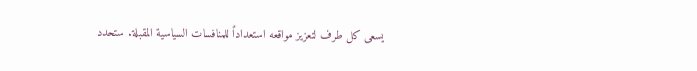يسعى كل طرف لتعزيز مواقعه استعداداً للمنافسات السياسية المقبلة. ستحدد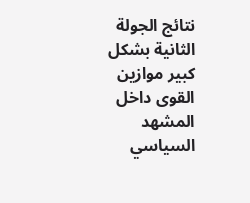نتائج الجولة الثانية بشكل كبير موازين القوى داخل المشهد السياسي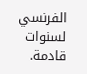الفرنسي لسنوات قادمة.